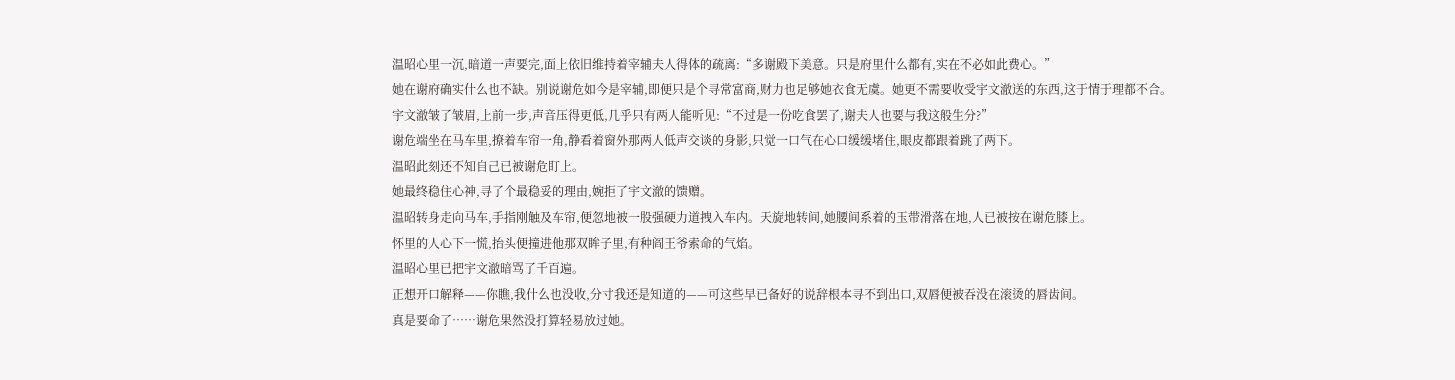温昭心里一沉,暗道一声要完,面上依旧维持着宰辅夫人得体的疏离:“多谢殿下美意。只是府里什么都有,实在不必如此费心。”
她在谢府确实什么也不缺。别说谢危如今是宰辅,即便只是个寻常富商,财力也足够她衣食无虞。她更不需要收受宇文澈送的东西,这于情于理都不合。
宇文澈皱了皱眉,上前一步,声音压得更低,几乎只有两人能听见:“不过是一份吃食罢了,谢夫人也要与我这般生分?”
谢危端坐在马车里,撩着车帘一角,静看着窗外那两人低声交谈的身影,只觉一口气在心口缓缓堵住,眼皮都跟着跳了两下。
温昭此刻还不知自己已被谢危盯上。
她最终稳住心神,寻了个最稳妥的理由,婉拒了宇文澈的馈赠。
温昭转身走向马车,手指刚触及车帘,便忽地被一股强硬力道拽入车内。天旋地转间,她腰间系着的玉带滑落在地,人已被按在谢危膝上。
怀里的人心下一慌,抬头便撞进他那双眸子里,有种阎王爷索命的气焰。
温昭心里已把宇文澈暗骂了千百遍。
正想开口解释——你瞧,我什么也没收,分寸我还是知道的——可这些早已备好的说辞根本寻不到出口,双唇便被吞没在滚烫的唇齿间。
真是要命了……谢危果然没打算轻易放过她。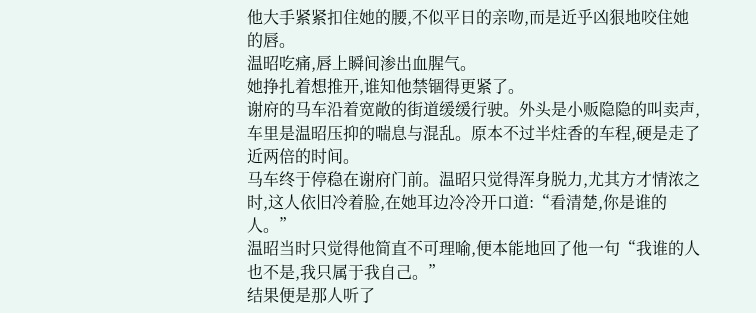他大手紧紧扣住她的腰,不似平日的亲吻,而是近乎凶狠地咬住她的唇。
温昭吃痛,唇上瞬间渗出血腥气。
她挣扎着想推开,谁知他禁锢得更紧了。
谢府的马车沿着宽敞的街道缓缓行驶。外头是小贩隐隐的叫卖声,车里是温昭压抑的喘息与混乱。原本不过半炷香的车程,硬是走了近两倍的时间。
马车终于停稳在谢府门前。温昭只觉得浑身脱力,尤其方才情浓之时,这人依旧冷着脸,在她耳边冷冷开口道:“看清楚,你是谁的人。”
温昭当时只觉得他简直不可理喻,便本能地回了他一句“我谁的人也不是,我只属于我自己。”
结果便是那人听了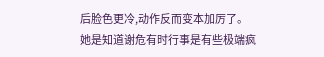后脸色更冷,动作反而变本加厉了。
她是知道谢危有时行事是有些极端疯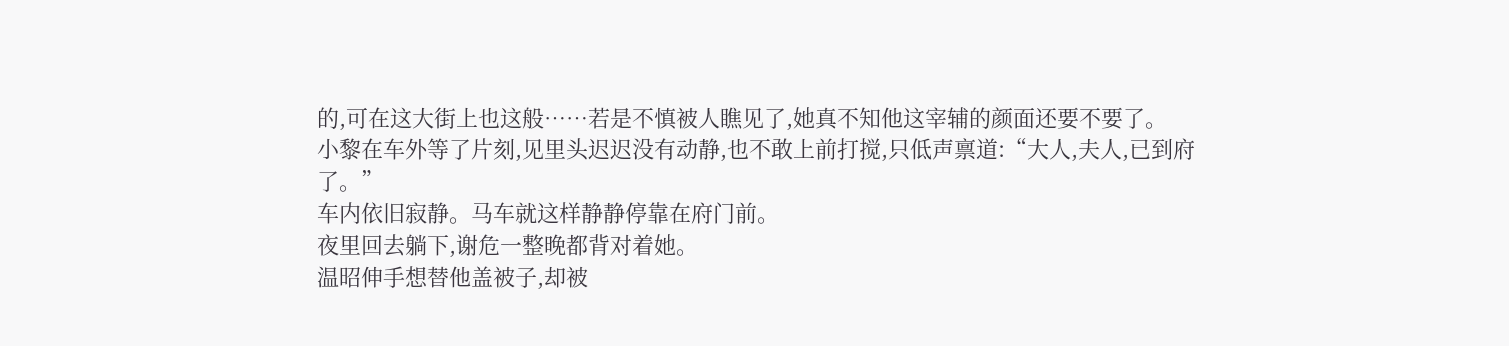的,可在这大街上也这般……若是不慎被人瞧见了,她真不知他这宰辅的颜面还要不要了。
小黎在车外等了片刻,见里头迟迟没有动静,也不敢上前打搅,只低声禀道:“大人,夫人,已到府了。”
车内依旧寂静。马车就这样静静停靠在府门前。
夜里回去躺下,谢危一整晚都背对着她。
温昭伸手想替他盖被子,却被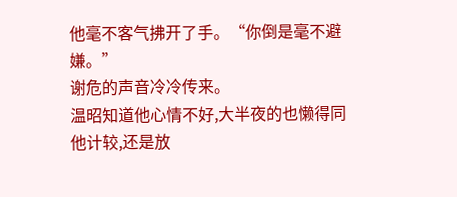他毫不客气拂开了手。“你倒是毫不避嫌。”
谢危的声音冷冷传来。
温昭知道他心情不好,大半夜的也懒得同他计较,还是放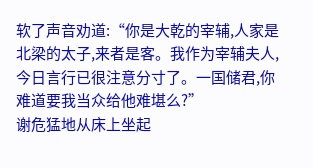软了声音劝道:“你是大乾的宰辅,人家是北梁的太子,来者是客。我作为宰辅夫人,今日言行已很注意分寸了。一国储君,你难道要我当众给他难堪么?”
谢危猛地从床上坐起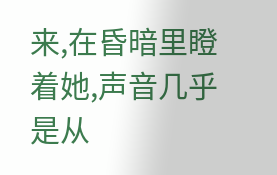来,在昏暗里瞪着她,声音几乎是从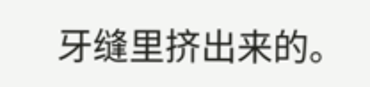牙缝里挤出来的。